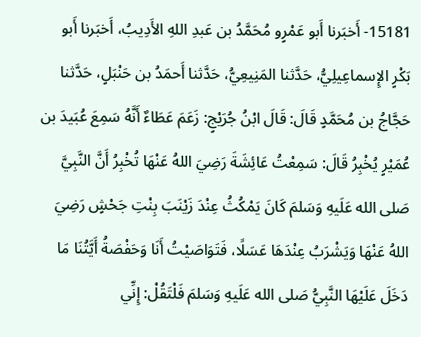15181- أَخبَرنا أَبو عَمْرٍو مُحَمَّدُ بن عَبدِ اللهِ الأَدِيبُ، أَخبَرنا أَبو بَكْرٍ الإِسماعِيلِيُّ، حَدَّثنا المَنِيعِيُّ، حَدَّثنا أَحمَدُ بن حَنْبَلٍ، حَدَّثنا حَجَّاجُ بن مُحَمَّدٍ قَالَ: قَالَ ابْنُ جُرَيْجٍ: زَعَمَ عَطَاءٌ أَنَّهُ سَمِعَ عُبَيدَ بن عُمَيْرٍ يُخْبِرُ قَالَ: سَمِعْتُ عَائِشَةَ رَضِيَ اللهُ عَنْهَا تُخْبِرُ أَنَّ النَّبِيَّ صَلى الله عَلَيهِ وَسَلمَ كَانَ يَمْكُثُ عِنْدَ زَيْنَبَ بِنْتِ جَحْشٍ رَضِيَ اللهُ عَنْهَا وَيَشْرَبُ عِنْدَهَا عَسَلًا، فَتَوَاصَيْتُ أَنَا وَحَفْصَةُ أَيَّتُنَا مَا دَخَلَ عَلَيْهَا النَّبِيُّ صَلى الله عَلَيهِ وَسَلمَ فَلْتَقُلْ: إِنِّي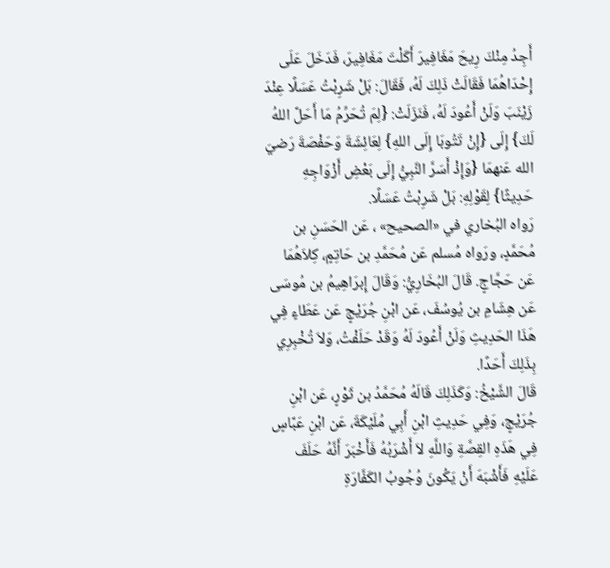أَجِدُ مِنْكَ رِيحَ مَغَافِيرَ أَكَلْتَ مَغَافِيرَ، فَدَخَلَ عَلَى إِحْدَاهُمَا فَقَالَتْ ذَلِكَ لَهُ، فَقَالَ: بَلْ شَرِبْتُ عَسَلًا عِنْدَ زَيْنَبَ وَلَنْ أَعُودَ لَهُ، فَنَزَلَتْ: {لِمَ تُحَرِّمُ مَا أَحَلَّ اللهُ لَكَ} إِلَى {إِنْ تَتُوبَا إِلَى اللهِ} لِعَائِشَةَ وَحَفْصَةَ رَضيَ الله عَنهمَا {وَإِذْ أَسَرَّ النَّبِيُّ إِلَى بَعْضِ أَزْوَاجِهِ حَدِيثًا} لِقَوْلِهِ: بَلْ شَرِبْتُ عَسَلًا.
رَواه البُخاري في «الصحيح» ، عَن الحَسَنِ بن مُحَمَّدٍ، ورَواه مُسلم عَن مُحَمَّدِ بن حَاتِمٍ، كِلاَهُمَا عَن حَجَّاجٍ. قَالَ البُخَارِيُّ: وَقَالَ إِبرَاهِيمُ بن مُوسَى عَن هِشَامِ بن يُوسُفَ، عَن ابْنِ جُرَيْجٍ عَن عَطَاءٍ فِي هَذَا الحَدِيثِ وَلَنْ أَعُودَ لَهُ وَقَدْ حَلَفْتُ، وَلاَ تُخْبِرِي بِذَلِكَ أَحَدًا.
قَالَ الشَّيْخُ: وَكَذَلِكَ قَالَهُ مُحَمَّدُ بن ثَوْرٍ، عَن ابْنِ جُرَيْجٍ، وَفِي حَدِيثِ ابْنِ أَبِي مُلَيْكَةَ، عَن ابْنِ عَبَّاسٍ فِي هَذَهِ القِصَّةِ وَاللَّهِ لاَ أَشْرَبُهُ فَأَخْبَرَ أَنَّهُ حَلَفَ عَلَيْهِ فَأَشْبَهَ أَنْ يَكُونَ وُجُوبُ الكَفَّارَةِ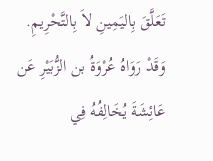تَعَلَّقَ بِاليَمِينِ لاَ بِالتَّحْرِيمِ.
وَقَدْ رَوَاهُ عُرْوَةُ بن الزُّبَيْرِ عَن عَائِشَةَ يُخَالِفُهُ فِي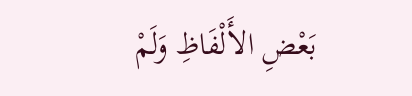بَعْضِ الأَلْفَاظِ وَلَمْ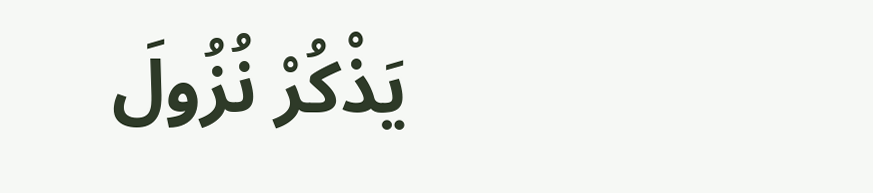يَذْكُرْ نُزُولَ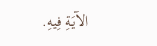الآيَةِ فِيهِ.